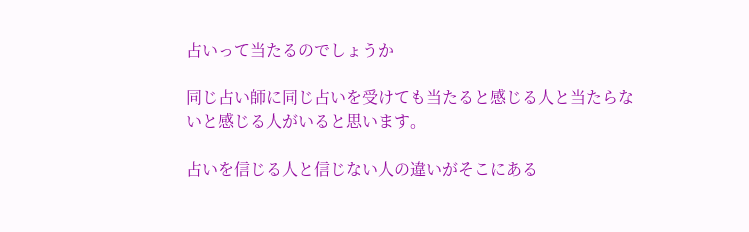占いって当たるのでしょうか

同じ占い師に同じ占いを受けても当たると感じる人と当たらないと感じる人がいると思います。

占いを信じる人と信じない人の違いがそこにある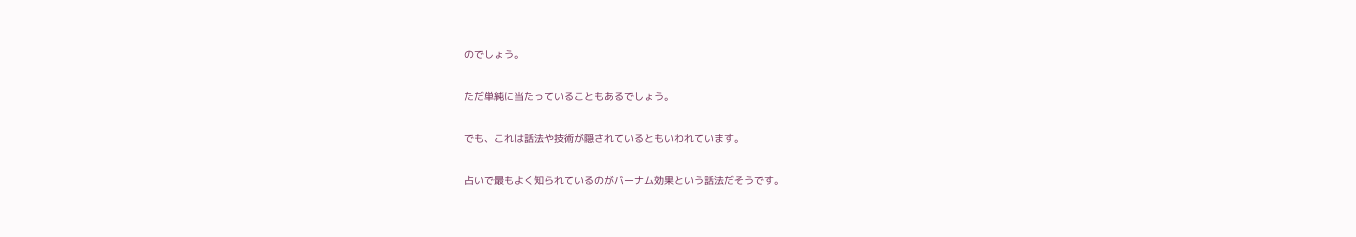のでしょう。

ただ単純に当たっていることもあるでしょう。

でも、これは話法や技術が隠されているともいわれています。

占いで最もよく知られているのがバーナム効果という話法だそうです。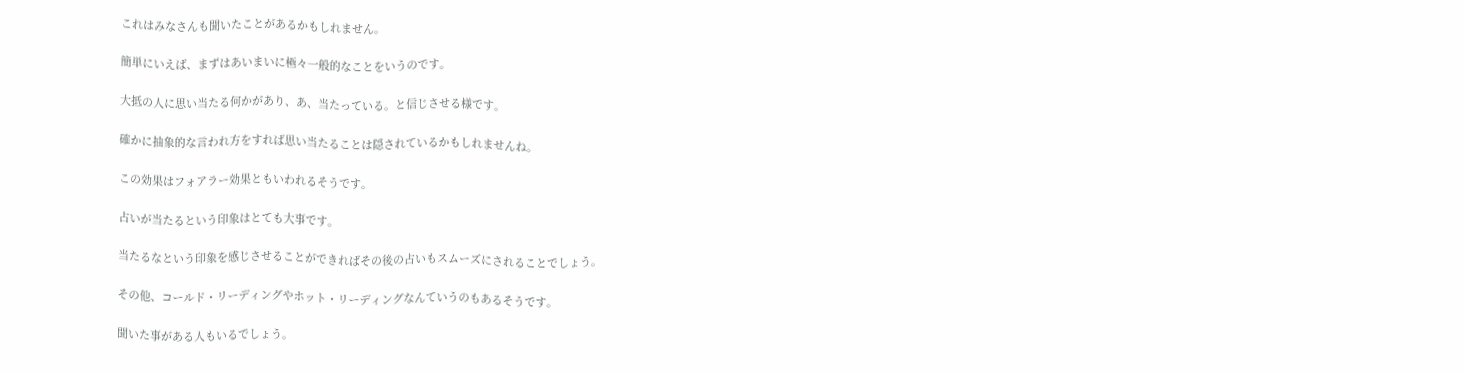これはみなさんも聞いたことがあるかもしれません。

簡単にいえば、まずはあいまいに極々一般的なことをいうのです。

大抵の人に思い当たる何かがあり、あ、当たっている。と信じさせる様です。

確かに抽象的な言われ方をすれば思い当たることは隠されているかもしれませんね。

この効果はフォアラー効果ともいわれるそうです。

占いが当たるという印象はとても大事です。

当たるなという印象を感じさせることができればその後の占いもスムーズにされることでしょう。

その他、コールド・リーディングやホット・リーディングなんていうのもあるそうです。

聞いた事がある人もいるでしょう。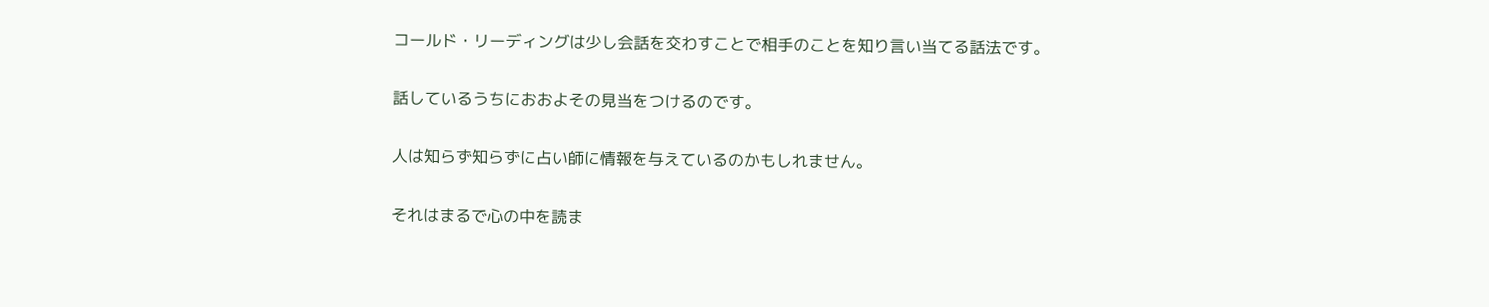コールド・リーディングは少し会話を交わすことで相手のことを知り言い当てる話法です。

話しているうちにおおよその見当をつけるのです。

人は知らず知らずに占い師に情報を与えているのかもしれません。

それはまるで心の中を読ま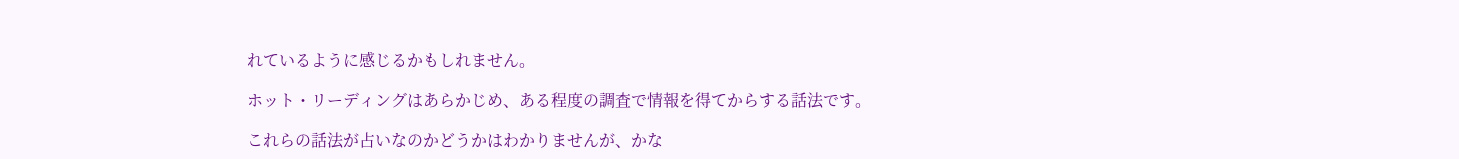れているように感じるかもしれません。

ホット・リーディングはあらかじめ、ある程度の調査で情報を得てからする話法です。

これらの話法が占いなのかどうかはわかりませんが、かな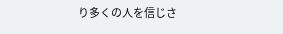り多くの人を信じさ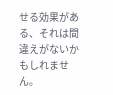せる効果がある、それは間違えがないかもしれません。